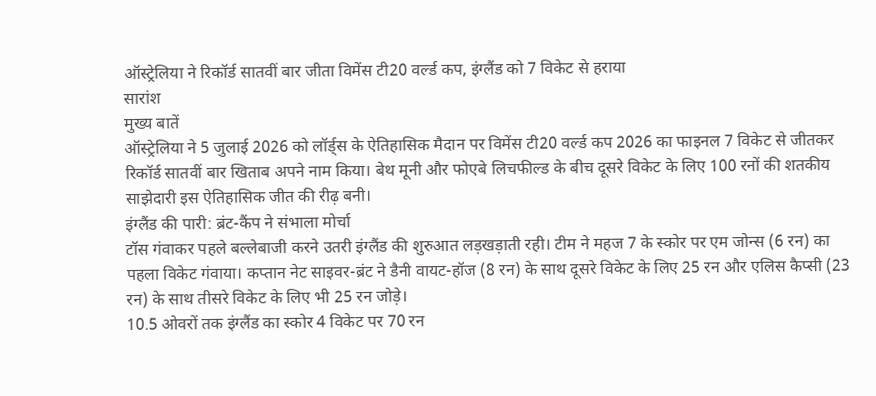ऑस्ट्रेलिया ने रिकॉर्ड सातवीं बार जीता विमेंस टी20 वर्ल्ड कप, इंग्लैंड को 7 विकेट से हराया
सारांश
मुख्य बातें
ऑस्ट्रेलिया ने 5 जुलाई 2026 को लॉर्ड्स के ऐतिहासिक मैदान पर विमेंस टी20 वर्ल्ड कप 2026 का फाइनल 7 विकेट से जीतकर रिकॉर्ड सातवीं बार खिताब अपने नाम किया। बेथ मूनी और फोएबे लिचफील्ड के बीच दूसरे विकेट के लिए 100 रनों की शतकीय साझेदारी इस ऐतिहासिक जीत की रीढ़ बनी।
इंग्लैंड की पारी: ब्रंट-कैंप ने संभाला मोर्चा
टॉस गंवाकर पहले बल्लेबाजी करने उतरी इंग्लैंड की शुरुआत लड़खड़ाती रही। टीम ने महज 7 के स्कोर पर एम जोन्स (6 रन) का पहला विकेट गंवाया। कप्तान नेट साइवर-ब्रंट ने डैनी वायट-हॉज (8 रन) के साथ दूसरे विकेट के लिए 25 रन और एलिस कैप्सी (23 रन) के साथ तीसरे विकेट के लिए भी 25 रन जोड़े।
10.5 ओवरों तक इंग्लैंड का स्कोर 4 विकेट पर 70 रन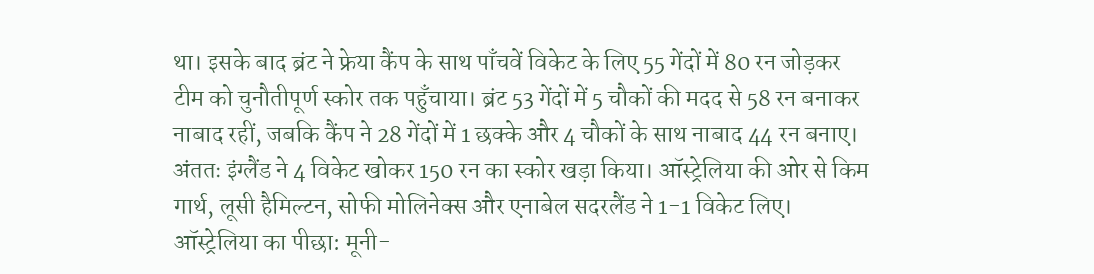था। इसके बाद ब्रंट ने फ्रेया कैंप के साथ पाँचवें विकेट के लिए 55 गेंदों में 80 रन जोड़कर टीम को चुनौतीपूर्ण स्कोर तक पहुँचाया। ब्रंट 53 गेंदों में 5 चौकों की मदद से 58 रन बनाकर नाबाद रहीं, जबकि कैंप ने 28 गेंदों में 1 छक्के और 4 चौकों के साथ नाबाद 44 रन बनाए। अंततः इंग्लैंड ने 4 विकेट खोकर 150 रन का स्कोर खड़ा किया। ऑस्ट्रेलिया की ओर से किम गार्थ, लूसी हैमिल्टन, सोफी मोलिनेक्स और एनाबेल सदरलैंड ने 1-1 विकेट लिए।
ऑस्ट्रेलिया का पीछा: मूनी-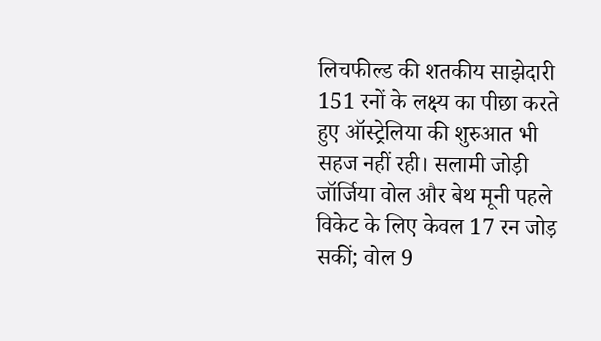लिचफील्ड की शतकीय साझेदारी
151 रनों के लक्ष्य का पीछा करते हुए ऑस्ट्रेलिया की शुरुआत भी सहज नहीं रही। सलामी जोड़ी जॉर्जिया वोल और बेथ मूनी पहले विकेट के लिए केवल 17 रन जोड़ सकीं; वोल 9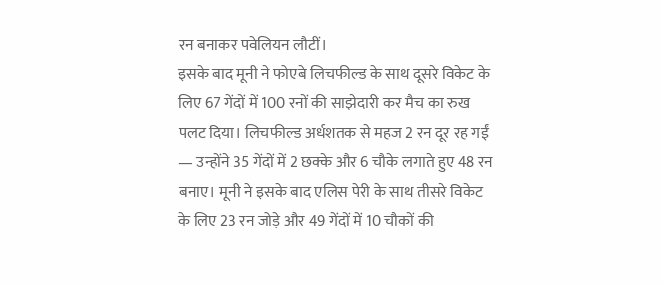रन बनाकर पवेलियन लौटीं।
इसके बाद मूनी ने फोएबे लिचफील्ड के साथ दूसरे विकेट के लिए 67 गेंदों में 100 रनों की साझेदारी कर मैच का रुख पलट दिया। लिचफील्ड अर्धशतक से महज 2 रन दूर रह गईं — उन्होंने 35 गेंदों में 2 छक्के और 6 चौके लगाते हुए 48 रन बनाए। मूनी ने इसके बाद एलिस पेरी के साथ तीसरे विकेट के लिए 23 रन जोड़े और 49 गेंदों में 10 चौकों की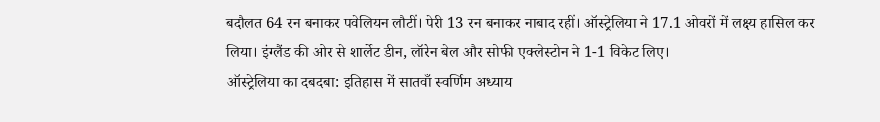बदौलत 64 रन बनाकर पवेलियन लौटीं। पेरी 13 रन बनाकर नाबाद रहीं। ऑस्ट्रेलिया ने 17.1 ओवरों में लक्ष्य हासिल कर लिया। इंग्लैंड की ओर से शार्लेट डीन, लॉरेन बेल और सोफी एक्लेस्टोन ने 1-1 विकेट लिए।
ऑस्ट्रेलिया का दबदबा: इतिहास में सातवाँ स्वर्णिम अध्याय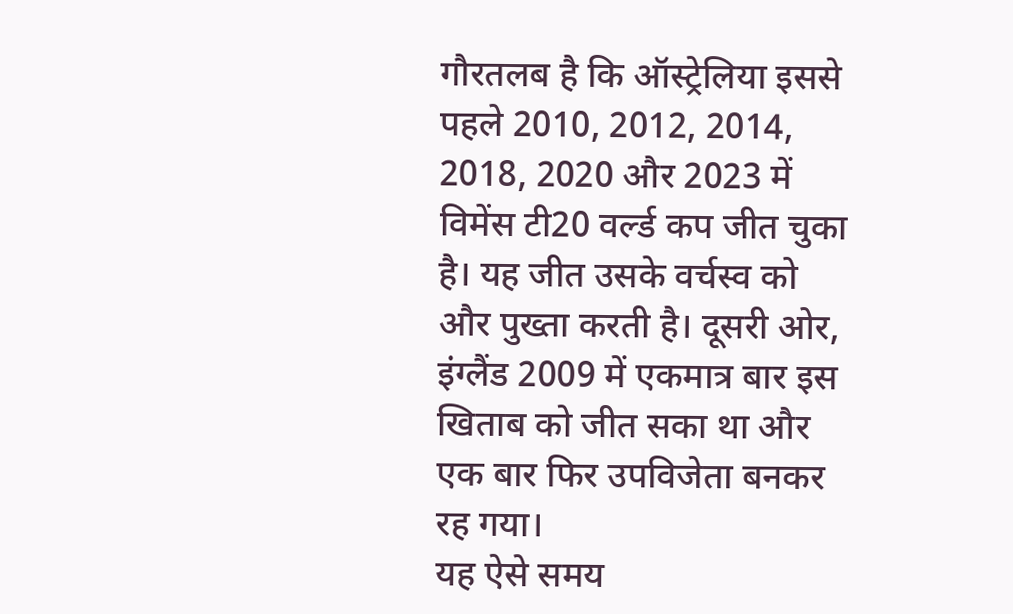गौरतलब है कि ऑस्ट्रेलिया इससे पहले 2010, 2012, 2014, 2018, 2020 और 2023 में विमेंस टी20 वर्ल्ड कप जीत चुका है। यह जीत उसके वर्चस्व को और पुख्ता करती है। दूसरी ओर, इंग्लैंड 2009 में एकमात्र बार इस खिताब को जीत सका था और एक बार फिर उपविजेता बनकर रह गया।
यह ऐसे समय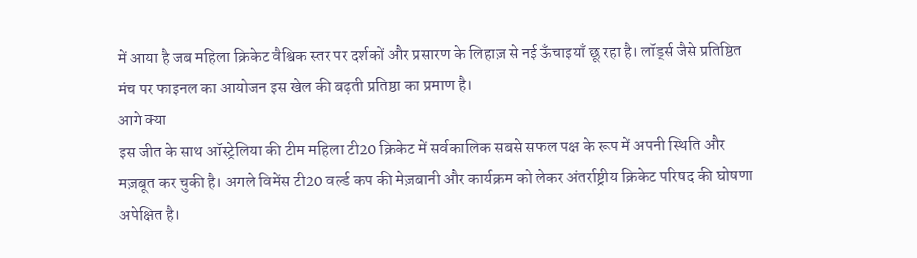में आया है जब महिला क्रिकेट वैश्विक स्तर पर दर्शकों और प्रसारण के लिहाज़ से नई ऊँचाइयाँ छू रहा है। लॉर्ड्स जैसे प्रतिष्ठित मंच पर फाइनल का आयोजन इस खेल की बढ़ती प्रतिष्ठा का प्रमाण है।
आगे क्या
इस जीत के साथ ऑस्ट्रेलिया की टीम महिला टी20 क्रिकेट में सर्वकालिक सबसे सफल पक्ष के रूप में अपनी स्थिति और मज़बूत कर चुकी है। अगले विमेंस टी20 वर्ल्ड कप की मेज़बानी और कार्यक्रम को लेकर अंतर्राष्ट्रीय क्रिकेट परिषद की घोषणा अपेक्षित है।